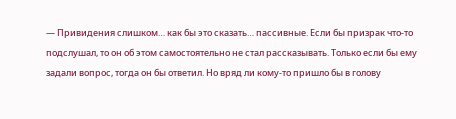— Привидения слишком… как бы это сказать… пассивные. Если бы призрак что-то подслушал, то он об этом самостоятельно не стал рассказывать. Только если бы ему задали вопрос, тогда он бы ответил. Но вряд ли кому-то пришло бы в голову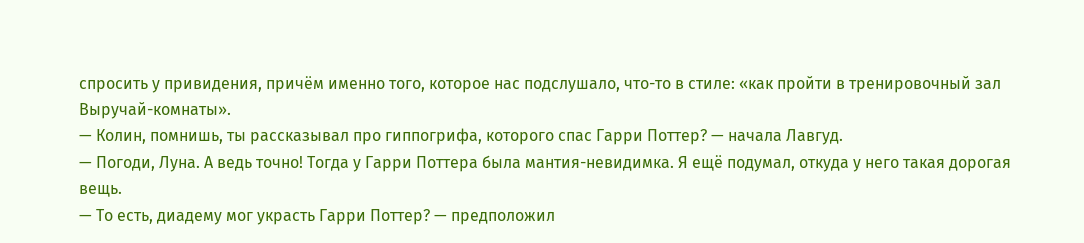спросить у привидения, причём именно того, которое нас подслушало, что-то в стиле: «как пройти в тренировочный зал Выручай-комнаты».
— Колин, помнишь, ты рассказывал про гиппогрифа, которого спас Гарри Поттер? — начала Лавгуд.
— Погоди, Луна. А ведь точно! Тогда у Гарри Поттера была мантия-невидимка. Я ещё подумал, откуда у него такая дорогая вещь.
— То есть, диадему мог украсть Гарри Поттер? — предположил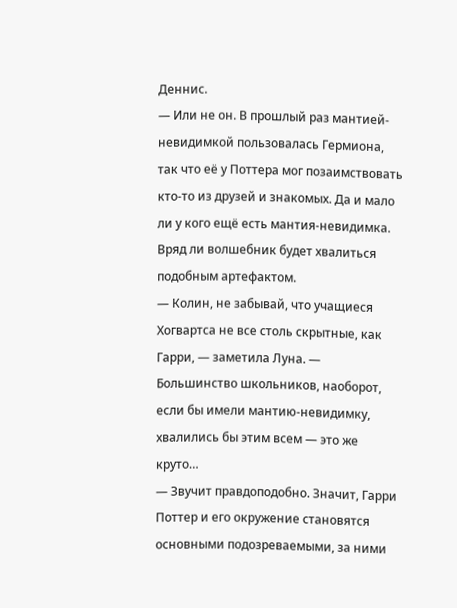Деннис.
— Или не он. В прошлый раз мантией-невидимкой пользовалась Гермиона, так что её у Поттера мог позаимствовать кто-то из друзей и знакомых. Да и мало ли у кого ещё есть мантия-невидимка. Вряд ли волшебник будет хвалиться подобным артефактом.
— Колин, не забывай, что учащиеся Хогвартса не все столь скрытные, как Гарри, — заметила Луна. — Большинство школьников, наоборот, если бы имели мантию-невидимку, хвалились бы этим всем — это же круто…
— Звучит правдоподобно. Значит, Гарри Поттер и его окружение становятся основными подозреваемыми, за ними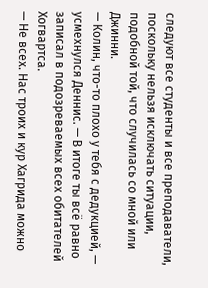следуют все студенты и все преподаватели, поскольку нельзя исключать ситуации, подобной той, что случилась со мной или Джинни.
— Колин, что-то плохо у тебя с дедукцией, — усмехнулся Деннис. — В итоге ты всё равно записал в подозреваемых всех обитателей Хогвартса.
— Не всех. Нас троих и кур Хагрида можно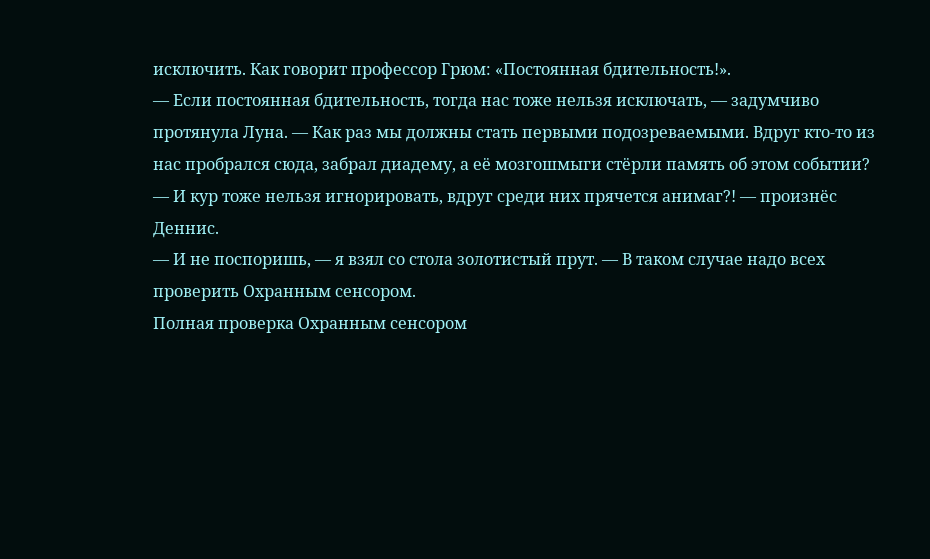исключить. Как говорит профессор Грюм: «Постоянная бдительность!».
— Если постоянная бдительность, тогда нас тоже нельзя исключать, — задумчиво протянула Луна. — Как раз мы должны стать первыми подозреваемыми. Вдруг кто-то из нас пробрался сюда, забрал диадему, а её мозгошмыги стёрли память об этом событии?
— И кур тоже нельзя игнорировать, вдруг среди них прячется анимаг?! — произнёс Деннис.
— И не поспоришь, — я взял со стола золотистый прут. — В таком случае надо всех проверить Охранным сенсором.
Полная проверка Охранным сенсором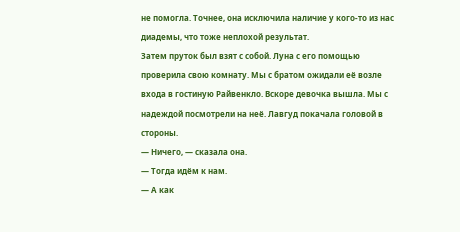не помогла. Точнее, она исключила наличие у кого-то из нас диадемы, что тоже неплохой результат.
Затем пруток был взят с собой. Луна с его помощью проверила свою комнату. Мы с братом ожидали её возле входа в гостиную Райвенкло. Вскоре девочка вышла. Мы с надеждой посмотрели на неё. Лавгуд покачала головой в стороны.
— Ничего, — сказала она.
— Тогда идём к нам.
— А как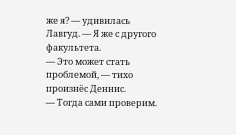же я? — удивилась Лавгуд. — Я же с другого факультета.
— Это может стать проблемой, — тихо произнёс Деннис.
— Тогда сами проверим.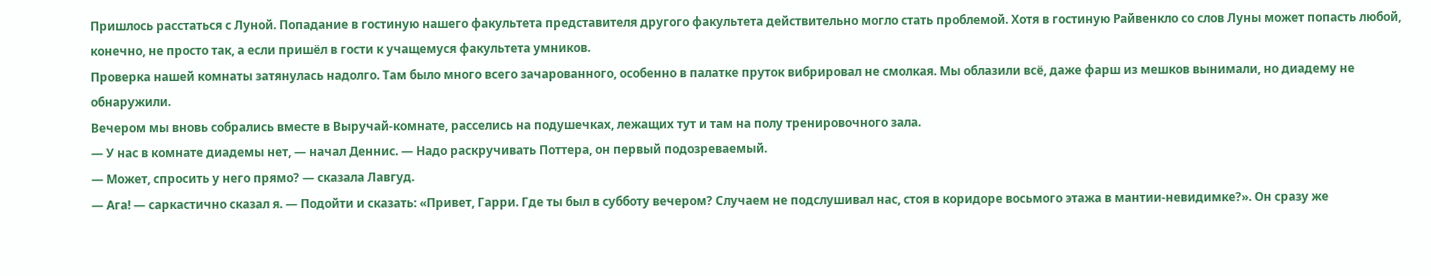Пришлось расстаться с Луной. Попадание в гостиную нашего факультета представителя другого факультета действительно могло стать проблемой. Хотя в гостиную Райвенкло со слов Луны может попасть любой, конечно, не просто так, а если пришёл в гости к учащемуся факультета умников.
Проверка нашей комнаты затянулась надолго. Там было много всего зачарованного, особенно в палатке пруток вибрировал не смолкая. Мы облазили всё, даже фарш из мешков вынимали, но диадему не обнаружили.
Вечером мы вновь собрались вместе в Выручай-комнате, расселись на подушечках, лежащих тут и там на полу тренировочного зала.
— У нас в комнате диадемы нет, — начал Деннис. — Надо раскручивать Поттера, он первый подозреваемый.
— Может, спросить у него прямо? — сказала Лавгуд.
— Ага! — саркастично сказал я. — Подойти и сказать: «Привет, Гарри. Где ты был в субботу вечером? Случаем не подслушивал нас, стоя в коридоре восьмого этажа в мантии-невидимке?». Он сразу же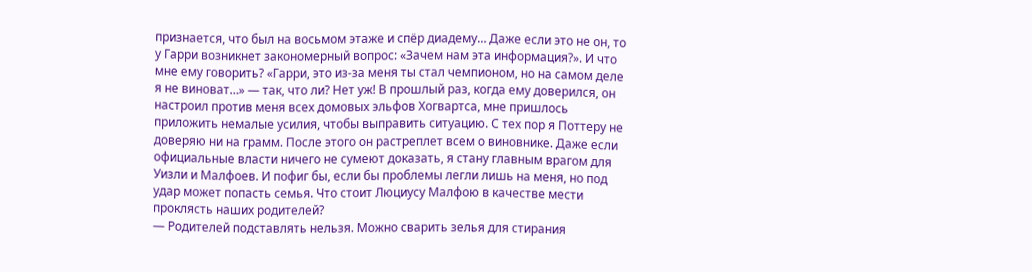признается, что был на восьмом этаже и спёр диадему… Даже если это не он, то у Гарри возникнет закономерный вопрос: «Зачем нам эта информация?». И что мне ему говорить? «Гарри, это из-за меня ты стал чемпионом, но на самом деле я не виноват…» — так, что ли? Нет уж! В прошлый раз, когда ему доверился, он настроил против меня всех домовых эльфов Хогвартса, мне пришлось приложить немалые усилия, чтобы выправить ситуацию. С тех пор я Поттеру не доверяю ни на грамм. После этого он растреплет всем о виновнике. Даже если официальные власти ничего не сумеют доказать, я стану главным врагом для Уизли и Малфоев. И пофиг бы, если бы проблемы легли лишь на меня, но под удар может попасть семья. Что стоит Люциусу Малфою в качестве мести проклясть наших родителей?
— Родителей подставлять нельзя. Можно сварить зелья для стирания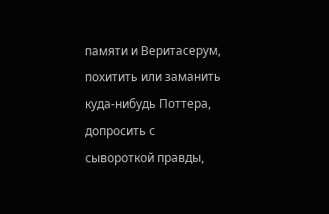памяти и Веритасерум, похитить или заманить куда-нибудь Поттера, допросить с сывороткой правды,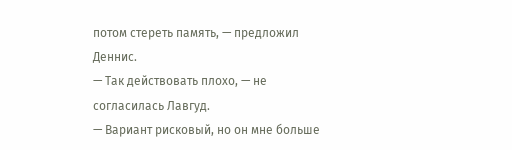потом стереть память, — предложил Деннис.
— Так действовать плохо, — не согласилась Лавгуд.
— Вариант рисковый, но он мне больше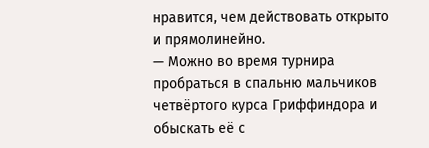нравится, чем действовать открыто и прямолинейно.
— Можно во время турнира пробраться в спальню мальчиков четвёртого курса Гриффиндора и обыскать её с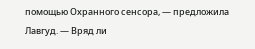помощью Охранного сенсора, — предложила Лавгуд. — Вряд ли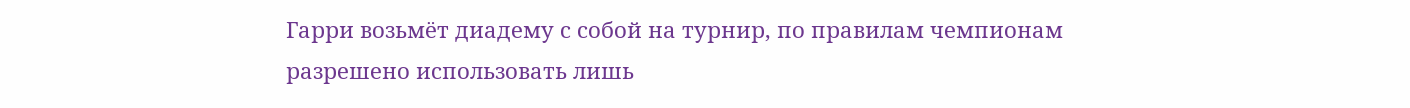Гарри возьмёт диадему с собой на турнир, по правилам чемпионам разрешено использовать лишь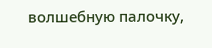волшебную палочку,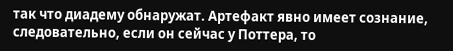так что диадему обнаружат. Артефакт явно имеет сознание, следовательно, если он сейчас у Поттера, то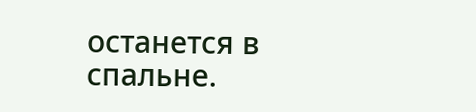останется в спальне.